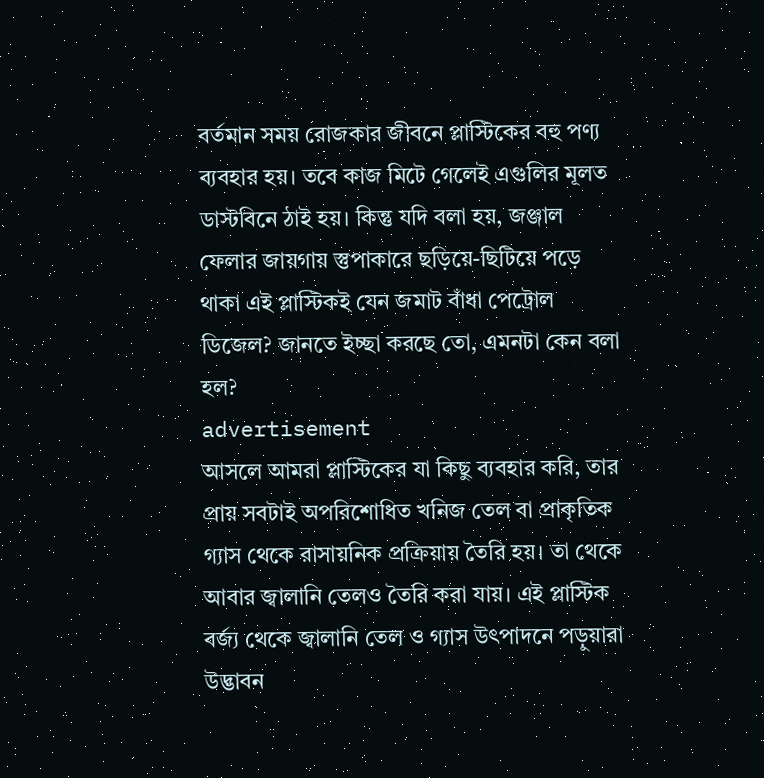বর্তমান সময় রোজকার জীবনে প্লাস্টিকের বহু পণ্য ব্যবহার হয়। তবে কাজ মিটে গেলেই এগুলির মূলত ডাস্টবিনে ঠাই হয়। কিন্তু যদি বলা হয়, জঞ্জাল ফেলার জায়গায় স্তুপাকারে ছড়িয়ে-ছিটিয়ে পড়ে থাকা এই প্লাস্টিকই যেন জমাট বাঁধা পেট্রোল ডিজেল? জানতে ইচ্ছা করছে তো, এমনটা কেন বলা হল?
advertisement
আসলে আমরা প্লাস্টিকের যা কিছু ব্যবহার করি, তার প্রায় সবটাই অপরিশোধিত খনিজ তেল বা প্রাকৃতিক গ্যাস থেকে রাসায়নিক প্রক্রিয়ায় তৈরি হয়। তা থেকে আবার জ্বালানি তেলও তৈরি করা যায়। এই প্লাস্টিক বর্জ্য থেকে জ্বালানি তেল ও গ্যাস উৎপাদনে পড়ুয়ারা উদ্ভাবন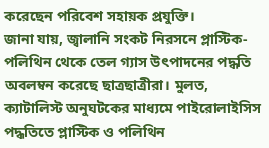করেছেন পরিবেশ সহায়ক প্রযুক্তি।
জানা যায়, জ্বালানি সংকট নিরসনে প্লাস্টিক-পলিথিন থেকে তেল গ্যাস উৎপাদনের পদ্ধতি অবলম্বন করেছে ছাত্রছাত্রীরা। মুলত, ক্যাটালিস্ট অনুঘটকের মাধ্যমে পাইরোলাইসিস পদ্ধতিতে প্লাস্টিক ও পলিথিন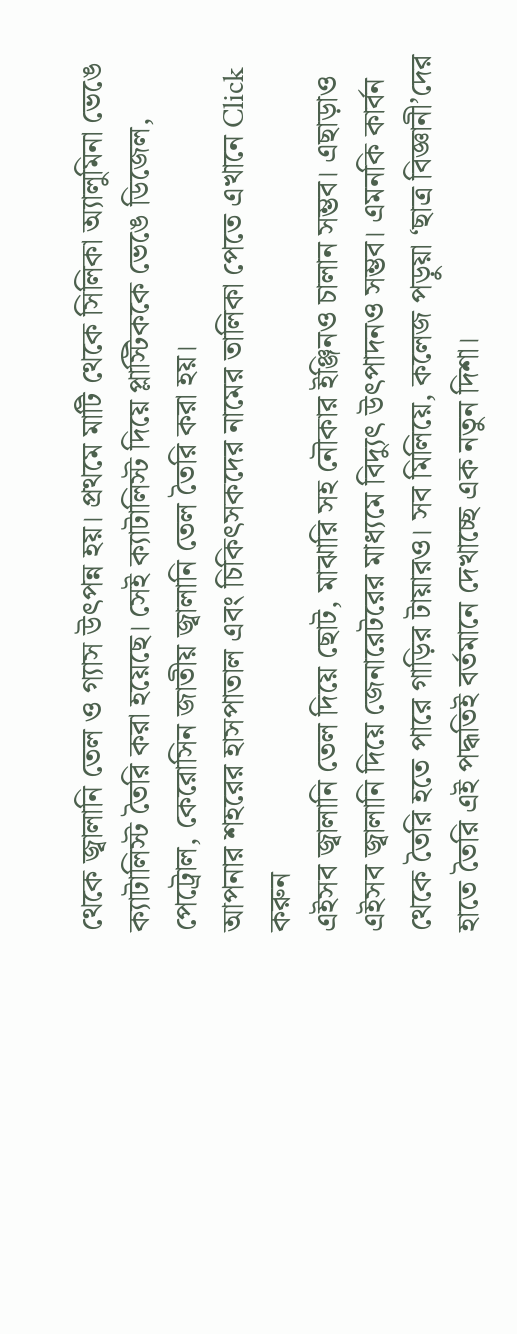থেকে জ্বালানি তেল ও গ্যাস উৎপন্ন হয়। প্রথমে মাটি থেকে সিলিকা অ্যালুমিনা ভেঙে ক্যাটালিস্ট তৈরি করা হয়েছে। সেই ক্যাটালিস্ট দিয়ে প্লাস্টিককে ভেঙে ডিজেল, পেট্রোল, কেরোসিন জাতীয় জ্বালানি তেল তৈরি করা হয়।
আপনার শহরের হাসপাতাল এবং চিকিৎসকদের নামের তালিকা পেতে এখানে Click করুন
এইসব জ্বালানি তেল দিয়ে ছোট, মাঝারি সহ নৌকার ইঞ্জিনও চালান সম্ভব। এছাড়াও এইসব জ্বালানি দিয়ে জেনারেটরের মাধ্যমে বিদ্যুৎ উৎপাদনও সম্ভব। এমনকি কার্বন থেকে তৈরি হতে পারে গাড়ির টায়ারও। সব মিলিয়ে, কলেজ পড়ুয়া ‘ছাত্র বিজ্ঞানী’দের হাতে তৈরি এই পদ্ধতিই বর্তমানে দেখাচ্ছে এক নতুন দিশা।